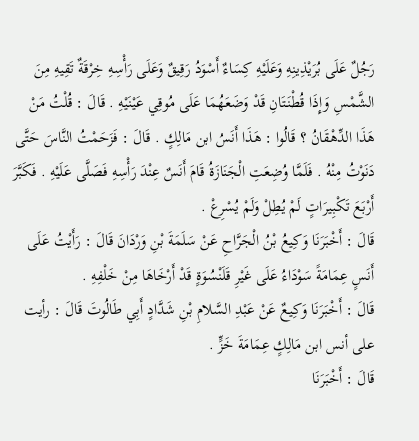رَجُلٌ عَلَى بُرَيْذِينِهِ وَعَلَيْهِ كِسَاءٌ أَسْوَدُ رَقِيقٌ وَعَلَى رَأْسِهِ خِرْقَةٌ تَقِيهِ مِنَ الشَّمْسِ وَإِذَا قُطْنَتَانِ قَدْ وَضَعَهُمَا عَلَى مُوقِي عَيْنَيْهِ . قَالَ : قُلْتُ مَنْ هَذَا الدِّهْقَانُ ؟ قَالُوا : هَذَا أَنَسُ ابن مَالِكٍ . قَالَ : فَزَحَمْتُ النَّاسَ حَتَّى دَنَوْتُ مِنْهُ . فَلَمَّا وُضِعَتِ الْجَنَازَةُ قَامَ أَنَسٌ عِنْدَ رَأْسِهِ فَصَلَّى عَلَيْهِ . فَكَبَّرَ أَرْبَعَ تَكْبِيرَاتٍ لَمْ يُطِلْ وَلَمْ يُسْرِعْ .
قَالَ : أَخْبَرَنَا وَكِيعُ بْنُ الْجَرَّاحِ عَنْ سَلَمَةَ بْنِ وَرْدَانَ قَالَ : رَأَيْتُ عَلَى أَنَسٍ عِمَامَةً سَوْدَاءُ عَلَى غَيْرِ قَلَنْسُوَةٍ قَدْ أَرْخَاهَا مِنْ خَلْفِهِ .
قَالَ : أَخْبَرَنَا وَكِيعٌ عَنْ عَبْدِ السَّلامِ بْنِ شَدَّادٍ أَبِي طَالُوتَ قَالَ : رأيت على أنس ابن مَالِكٍ عِمَامَةَ خَزٍّ .
قَالَ : أَخْبَرَنَا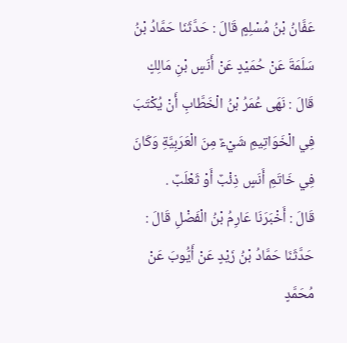عَفَّانُ بْنُ مُسْلِمٍ قَالَ : حَدَّثَنَا حَمَّادُ بْنُ سَلَمَةَ عَنْ حُمَيْدٍ عَنْ أَنَسٍ بْنِ مَالِكٍ قَالَ : نَهَى عُمَرُ بْنُ الْخَطَّابِ أَنْ يُكْتَبَ فِي الْخَوَاتِيمِ شَيْءٌ مِنَ الْعَرَبِيَّةِ وَكَانَ فِي خَاتَمِ أَنَسٍ ذِئْبٌ أَوْ ثَعْلَبٌ .
قَالَ : أَخْبَرَنَا عَارِمُ بْنُ الْفَضْلِ قَالَ : حَدَّثَنَا حَمَّادُ بْنُ زَيْدٍ عَنْ أَيُّوبَ عَنْ مُحَمَّدٍ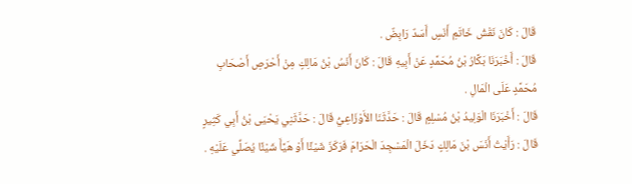قَالَ : كَانَ نَقْشُ خَاتَمِ أَنَسٍ أَسَدٌ رَابِضٌ .
قَالَ : أَخْبَرَنَا بَكَّارُ بْنُ مُحَمَّدٍ عَنْ أَبِيهِ قَالَ : كَانَ أَنَسُ بْنُ مَالِكٍ مِنْ أَحْرَصِ أَصْحَابِ مُحَمَّدٍ عَلَى الْمَالِ .
قَالَ : أَخْبَرَنَا الْوَلِيدُ بْنُ مُسْلِمٍ قَالَ : حَدَّثَنَا الأَوْزَاعِيُّ قَالَ : حَدَّثَنِي يَحْيَى بْنُ أَبِي كَثِيرٍ قَالَ : رَأَيْتُ أَنَسَ بْنَ مَالِكٍ دَخَلَ الْمَسْجِدَ الْحَرَامَ فَرَكَزَ شَيْئًا أَوْ هَيَّأَ شَيْئًا يُصَلِّي عَلَيْهِ .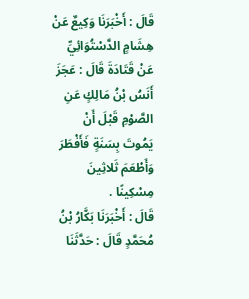قَالَ : أَخْبَرَنَا وَكِيعٌ عَنْ هِشَامٍ الدَّسْتُوَائِيِّ عَنْ قَتَادَةَ قَالَ : عَجَزَ أَنَسُ بْنُ مَالِكٍ عَنِ الصَّوْمِ قَبْلَ أَنْ يَمُوتَ بِسَنَةٍ فَأَفْطَرَ وَأَطْعَمَ ثَلاثِينَ مِسْكِينًا .
قَالَ : أَخْبَرَنَا بَكَّارُ بْنُ مُحَمَّدٍ قَالَ : حَدَّثَنَا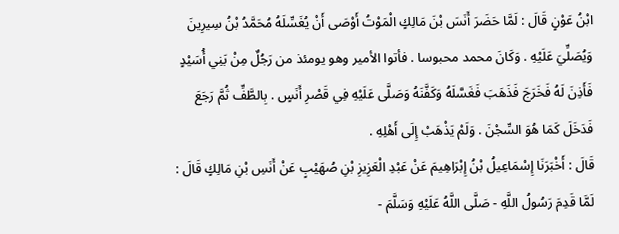ابْنُ عَوْنٍ قَالَ : لَمَّا حَضَرَ أَنَسَ بْنَ مَالِكٍ الْمَوْتُ أَوْصَى أَنْ يُغَسِّلَهُ مُحَمَّدُ بْنُ سِيرِينَ وَيُصَلِّيَ عَلَيْهِ . وَكَانَ محمد محبوسا . فأتوا الأمير وهو يومئذ من رَجُلٌ مِنْ بَنِي أُسَيْدٍ فَأَذِنَ لَهُ فَخَرَجَ فَذَهَبَ فَغَسَّلَهُ وَكَفَّنَهُ وَصَلَّى عَلَيْهِ فِي قَصْرِ أَنَسٍ . بِالطَّفِّ ثُمَّ رَجَعَ فَدَخَلَ كَمَا هُوَ السِّجْنَ . وَلَمْ يَذْهَبْ إِلَى أَهْلِهِ .
قَالَ : أَخْبَرَنَا إِسْمَاعِيلُ بْنُ إِبْرَاهِيمَ عَنْ عَبْدِ الْعَزِيزِ بْنِ صُهَيْبٍ عَنْ أَنَسِ بْنِ مَالِكٍ قَالَ : لَمَّا قَدِمَ رَسُولُ اللَّهِ - صَلَّى اللَّهُ عَلَيْهِ وَسَلَّمَ -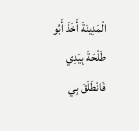الْمَدِينَةَ أَخَذَ أَبُو طَلْحَةَ بِيَدِي فَانْطَلَقَ بِي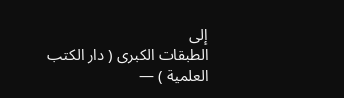إلى
الطبقات الكبرى ( دار الكتب العلمية ) —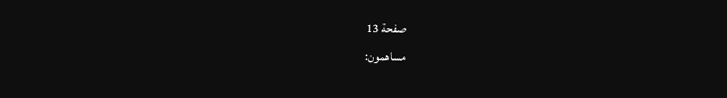صفحة 13
مساهمون: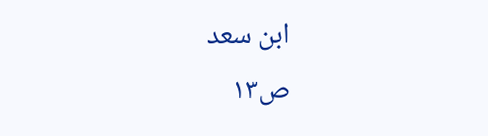ابن سعد
ص١٣